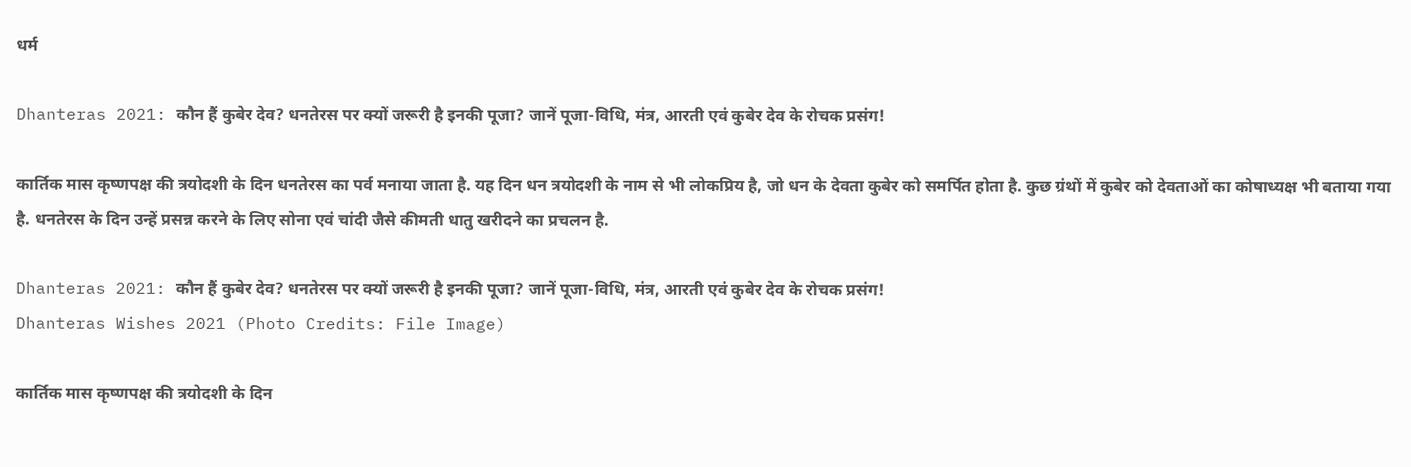धर्म

Dhanteras 2021: कौन हैं कुबेर देव? धनतेरस पर क्यों जरूरी है इनकी पूजा? जानें पूजा-विधि, मंत्र, आरती एवं कुबेर देव के रोचक प्रसंग!

कार्तिक मास कृष्णपक्ष की त्रयोदशी के दिन धनतेरस का पर्व मनाया जाता है. यह दिन धन त्रयोदशी के नाम से भी लोकप्रिय है, जो धन के देवता कुबेर को समर्पित होता है. कुछ ग्रंथों में कुबेर को देवताओं का कोषाध्यक्ष भी बताया गया है. धनतेरस के दिन उन्हें प्रसन्न करने के लिए सोना एवं चांदी जैसे कीमती धातु खरीदने का प्रचलन है.

Dhanteras 2021: कौन हैं कुबेर देव? धनतेरस पर क्यों जरूरी है इनकी पूजा? जानें पूजा-विधि, मंत्र, आरती एवं कुबेर देव के रोचक प्रसंग!
Dhanteras Wishes 2021 (Photo Credits: File Image)

कार्तिक मास कृष्णपक्ष की त्रयोदशी के दिन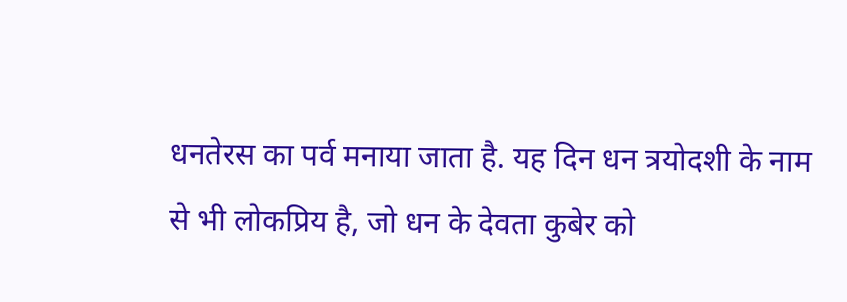धनतेरस का पर्व मनाया जाता है. यह दिन धन त्रयोदशी के नाम से भी लोकप्रिय है, जो धन के देवता कुबेर को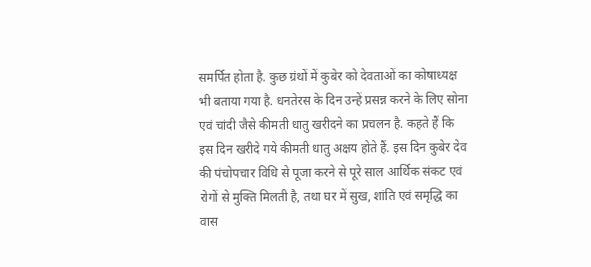समर्पित होता है. कुछ ग्रंथों में कुबेर को देवताओं का कोषाध्यक्ष भी बताया गया है. धनतेरस के दिन उन्हें प्रसन्न करने के लिए सोना एवं चांदी जैसे कीमती धातु खरीदने का प्रचलन है. कहते हैं कि इस दिन खरीदे गये कीमती धातु अक्षय होते हैं. इस दिन कुबेर देव की पंचोपचार विधि से पूजा करने से पूरे साल आर्थिक संकट एवं रोगों से मुक्ति मिलती है, तथा घर में सुख, शांति एवं समृद्धि का वास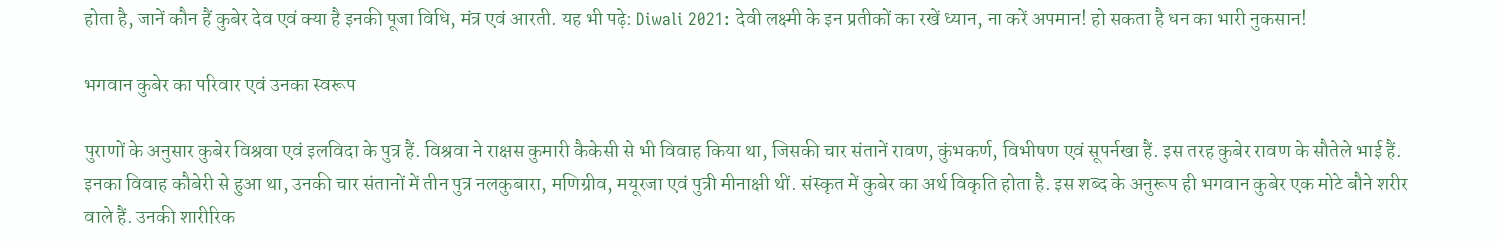होता है, जानें कौन हैं कुबेर देव एवं क्या है इनकी पूजा विधि, मंत्र एवं आरती. यह भी पढ़े: Diwali 2021: देवी लक्ष्मी के इन प्रतीकों का रखें ध्यान, ना करें अपमान! हो सकता है धन का भारी नुकसान!

भगवान कुबेर का परिवार एवं उनका स्वरूप

पुराणों के अनुसार कुबेर विश्रवा एवं इलविदा के पुत्र हैं. विश्रवा ने राक्षस कुमारी कैकेसी से भी विवाह किया था, जिसकी चार संतानें रावण, कुंभकर्ण, विभीषण एवं सूपर्नखा हैं. इस तरह कुबेर रावण के सौतेले भाई हैं. इनका विवाह कौबेरी से हुआ था, उनकी चार संतानों में तीन पुत्र नलकुबारा, मणिग्रीव, मयूरजा एवं पुत्री मीनाक्षी थीं. संस्कृत में कुबेर का अर्थ विकृति होता है. इस शब्द के अनुरूप ही भगवान कुबेर एक मोटे बौने शरीर वाले हैं. उनकी शारीरिक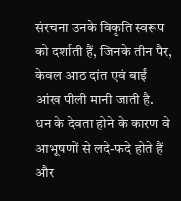संरचना उनके विकृति स्वरूप को दर्शाती हैं, जिनके तीन पैर, केवल आठ दांत एवं बाईं आंख पीली मानी जाती है. धन के देवता होने के कारण वे आभूषणों से लदे-फदे होते हैं और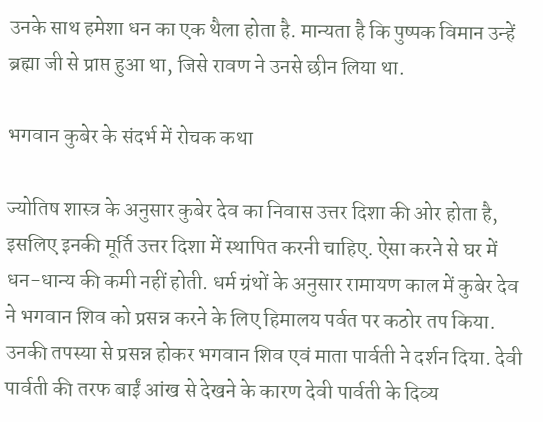उनके साथ हमेशा धन का एक थैला होता है. मान्यता है कि पुष्पक विमान उन्हें ब्रह्मा जी से प्राप्त हुआ था, जिसे रावण ने उनसे छीन लिया था.

भगवान कुबेर के संदर्भ में रोचक कथा

ज्योतिष शास्त्र के अनुसार कुबेर देव का निवास उत्तर दिशा की ओर होता है, इसलिए इनकी मूर्ति उत्तर दिशा में स्थापित करनी चाहिए. ऐसा करने से घर में धन-धान्य की कमी नहीं होती. धर्म ग्रंथों के अनुसार रामायण काल में कुबेर देव ने भगवान शिव को प्रसन्न करने के लिए हिमालय पर्वत पर कठोर तप किया. उनकी तपस्या से प्रसन्न होकर भगवान शिव एवं माता पार्वती ने दर्शन दिया. देवी पार्वती की तरफ बाईं आंख से देखने के कारण देवी पार्वती के दिव्य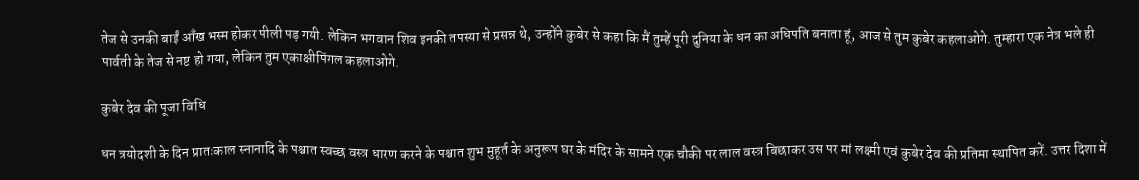तेज से उनकी बाईं आँख भस्म होकर पीली पड़ गयी. लेकिन भगवान शिव इनकी तपस्या से प्रसन्न थे, उन्होंने कुबेर से कहा कि मैं तुम्हें पूरी दुन‌िया के धन का अध‌िपत‌ि बनाता हूं, आज से तुम कुबेर कहलाओगे. तुम्हारा एक नेत्र भले ही पार्वती के तेज से नष्ट हो गया, लेकिन तुम एकाक्षीपिंगल कहलाओगे.

कुबेर देव की पूजा विधि

धन त्रयोदशी के दिन प्रातःकाल स्नानादि के पश्चात स्वच्छ वस्त्र धारण करने के पश्चात शुभ मुहूर्त के अनुरूप घर के मंदिर के सामने एक चौकी पर लाल वस्त्र बिछाकर उस पर मां लक्ष्मी एवं कुबेर देव की प्रतिमा स्थापित करें. उत्तर दिशा में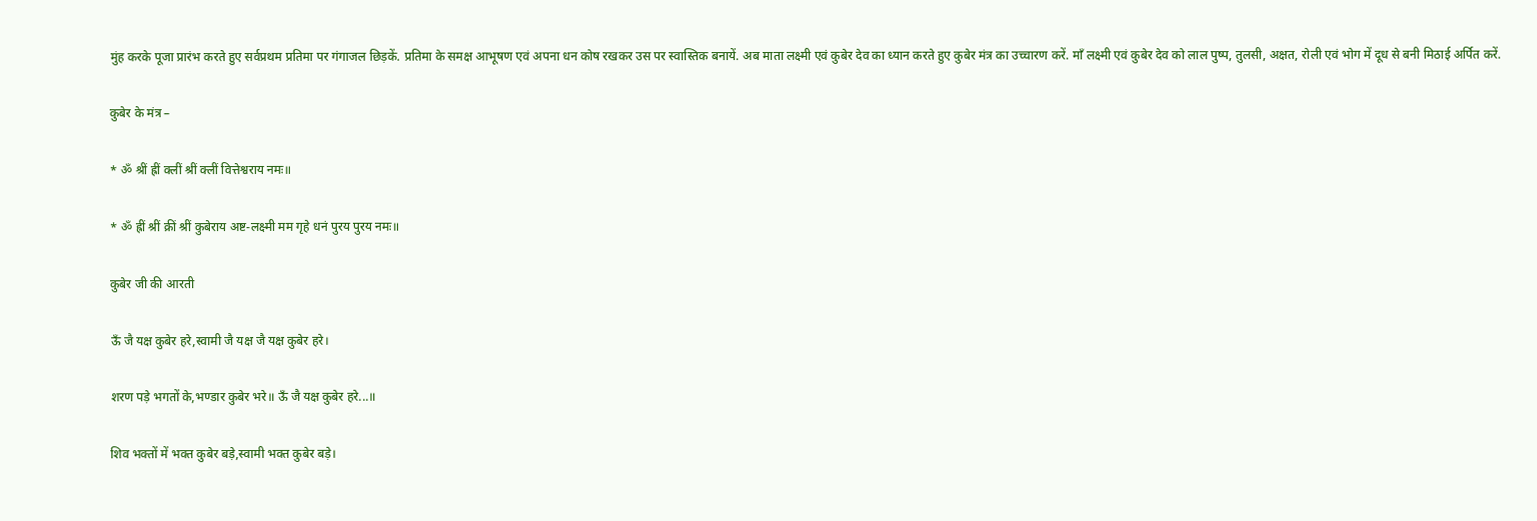मुंह करके पूजा प्रारंभ करते हुए सर्वप्रथम प्रतिमा पर गंगाजल छिड़कें. प्रतिमा के समक्ष आभूषण एवं अपना धन कोष रखकर उस पर स्वास्तिक बनायें. अब माता लक्ष्मी एवं कुबेर देव का ध्यान करते हुए कुबेर मंत्र का उच्चारण करें. माँ लक्ष्मी एवं कुबेर देव को लाल पुष्प, तुलसी, अक्षत, रोली एवं भोग में दूध से बनी मिठाई अर्पित करें.

कुबेर के मंत्र –

* ॐ श्रीं ह्रीं क्लीं श्रीं क्लीं वित्तेश्वराय नमः॥

* ॐ ह्रीं श्रीं क्रीं श्रीं कुबेराय अष्ट-लक्ष्मी मम गृहे धनं पुरय पुरय नमः॥

कुबेर जी की आरती

ऊँ जै यक्ष कुबेर हरे,स्वामी जै यक्ष जै यक्ष कुबेर हरे।

शरण पड़े भगतों के,भण्डार कुबेर भरे॥ ऊँ जै यक्ष कुबेर हरे...॥

शिव भक्तों में भक्त कुबेर बड़े,स्वामी भक्त कुबेर बड़े।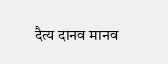दैत्य दानव मानव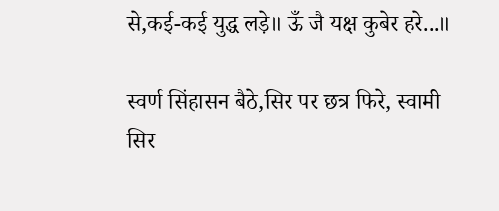से,कई-कई युद्ध लड़े॥ ऊँ जै यक्ष कुबेर हरे...॥

स्वर्ण सिंहासन बैठे,सिर पर छत्र फिरे, स्वामी सिर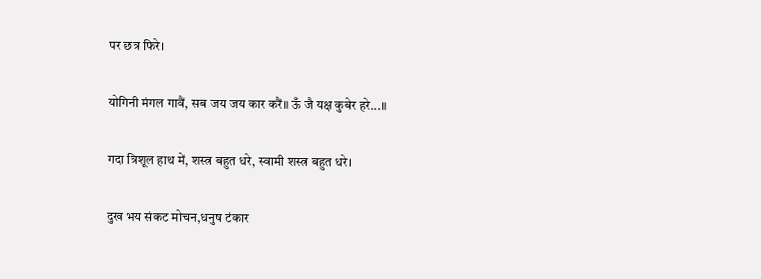पर छत्र फिरे।

योगिनी मंगल गावैं, सब जय जय कार करैं॥ ऊँ जै यक्ष कुबेर हरे...॥

गदा त्रिशूल हाथ में, शस्त्र बहुत धरे, स्वामी शस्त्र बहुत धरे।

दुख भय संकट मोचन,धनुष टंकार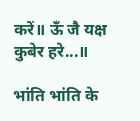करें॥ ऊँ जै यक्ष कुबेर हरे...॥

भांति भांति के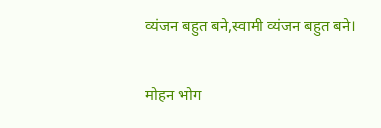व्यंजन बहुत बने,स्वामी व्यंजन बहुत बने।

मोहन भोग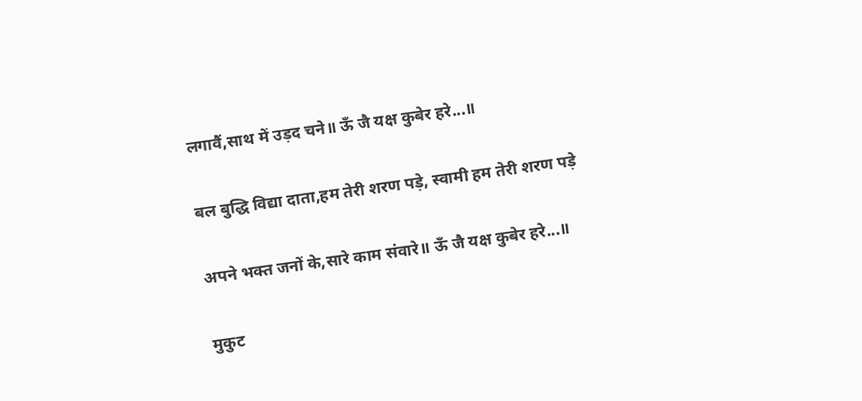लगावैं,साथ में उड़द चने॥ ऊँ जै यक्ष कुबेर हरे...॥

बल बुद्धि विद्या दाता,हम तेरी शरण पड़े, स्वामी हम तेरी शरण पड़े

अपने भक्त जनों के,सारे काम संवारे॥ ऊँ जै यक्ष कुबेर हरे...॥

मुकुट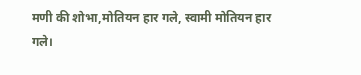मणी की शोभा,मोतियन हार गले, स्वामी मोतियन हार गले।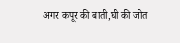अगर कपूर की बाती,घी की जोत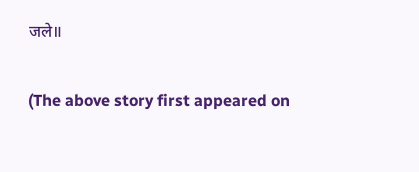जले॥

(The above story first appeared on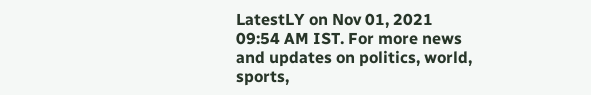LatestLY on Nov 01, 2021 09:54 AM IST. For more news and updates on politics, world, sports,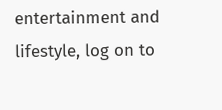entertainment and lifestyle, log on to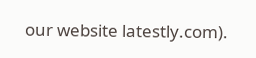our website latestly.com).